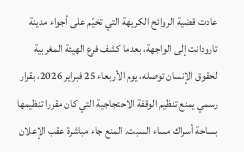عادت قضية الروائح الكريهة التي تخيّم على أجواء مدينة تارودانت إلى الواجهة، بعدما كشف فرع الهيئة المغربية لحقوق الإنسان توصله، يوم الأربعاء 25 فبراير 2026، بقرار رسمي يمنع تنظيم الوقفة الاحتجاجية التي كان مقررا تنظيمها بساحة أسراك مساء السبت. المنع جاء مباشرة عقب الإعلان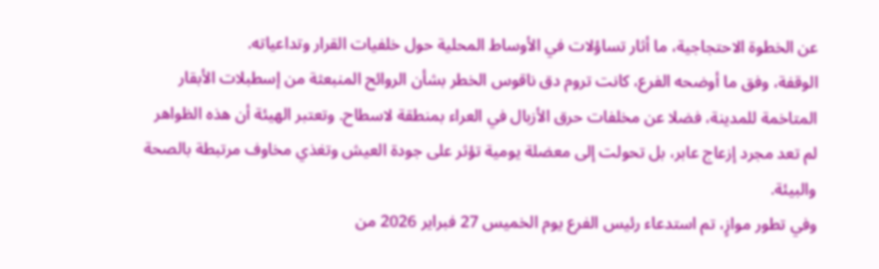عن الخطوة الاحتجاجية، ما أثار تساؤلات في الأوساط المحلية حول خلفيات القرار وتداعياته.
الوقفة، وفق ما أوضحه الفرع، كانت تروم دق ناقوس الخطر بشأن الروائح المنبعثة من إسطبلات الأبقار المتاخمة للمدينة، فضلا عن مخلفات حرق الأزبال في العراء بمنطقة لاسطاح. وتعتبر الهيئة أن هذه الظواهر لم تعد مجرد إزعاج عابر، بل تحولت إلى معضلة يومية تؤثر على جودة العيش وتغذي مخاوف مرتبطة بالصحة والبيئة.
وفي تطور موازٍ، تم استدعاء رئيس الفرع يوم الخميس 27 فبراير 2026 من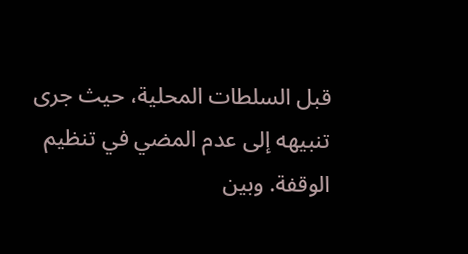قبل السلطات المحلية، حيث جرى تنبيهه إلى عدم المضي في تنظيم الوقفة. وبين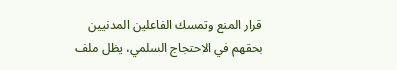قرار المنع وتمسك الفاعلين المدنيين بحقهم في الاحتجاج السلمي، يظل ملف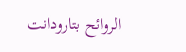الروائح بتارودانت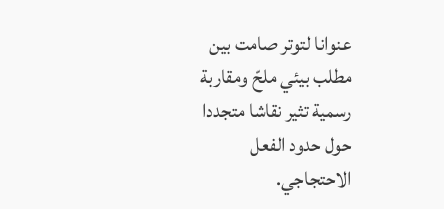عنوانا لتوتر صامت بين مطلب بيئي ملحّ ومقاربة رسمية تثير نقاشا متجددا حول حدود الفعل الاحتجاجي.